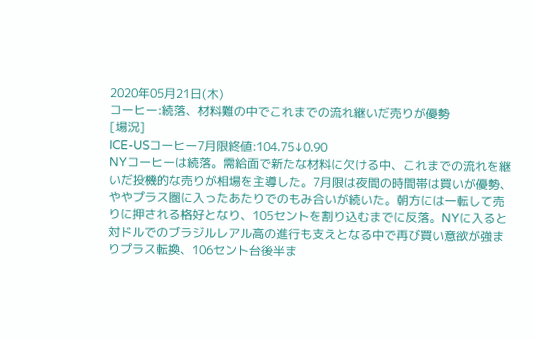2020年05月21日(木)
コーヒー:続落、材料難の中でこれまでの流れ継いだ売りが優勢
[場況]
ICE-USコーヒー7月限終値:104.75↓0.90
NYコーヒーは続落。需給面で新たな材料に欠ける中、これまでの流れを継いだ投機的な売りが相場を主導した。7月限は夜間の時間帯は買いが優勢、ややプラス圏に入ったあたりでのもみ合いが続いた。朝方には一転して売りに押される格好となり、105セントを割り込むまでに反落。NYに入ると対ドルでのブラジルレアル高の進行も支えとなる中で再び買い意欲が強まりプラス転換、106セント台後半ま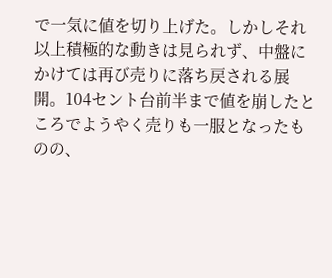で一気に値を切り上げた。しかしそれ以上積極的な動きは見られず、中盤にかけては再び売りに落ち戻される展開。104セント台前半まで値を崩したところでようやく売りも一服となったものの、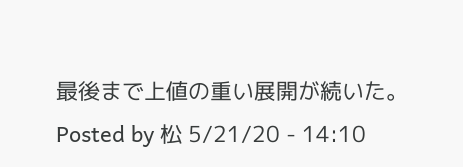最後まで上値の重い展開が続いた。
Posted by 松 5/21/20 - 14:10